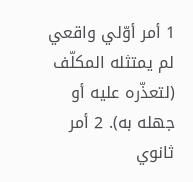1 أمر أوّلي واقعي لم يمتثله المكلّف (لتعذّره عليه أو جهله به). 2 أمر ثانوي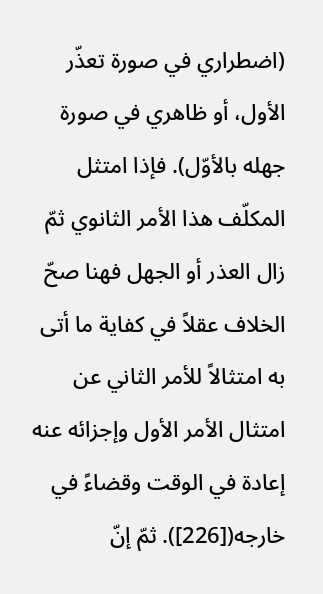(اضطراري في صورة تعذّر الأول، أو ظاهري في صورة جهله بالأوّل). فإذا امتثل المكلّف هذا الأمر الثانوي ثمّ زال العذر أو الجهل فهنا صحّ الخلاف عقلاً في كفاية ما أتى به امتثالاً للأمر الثاني عن امتثال الأمر الأول وإجزائه عنه إعادة في الوقت وقضاءً في خارجه([226]). ثمّ إنّ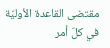مقتضى القاعدة الأوليّة في كلّ أمر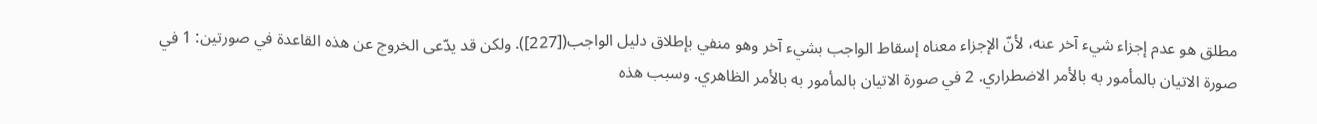مطلق هو عدم إجزاء شيء آخر عنه، لأنّ الإجزاء معناه إسقاط الواجب بشيء آخر وهو منفي بإطلاق دليل الواجب([227]). ولكن قد يدّعى الخروج عن هذه القاعدة في صورتين: 1 في صورة الاتيان بالمأمور به بالأمر الاضطراري. 2 في صورة الاتيان بالمأمور به بالأمر الظاهري. وسبب هذه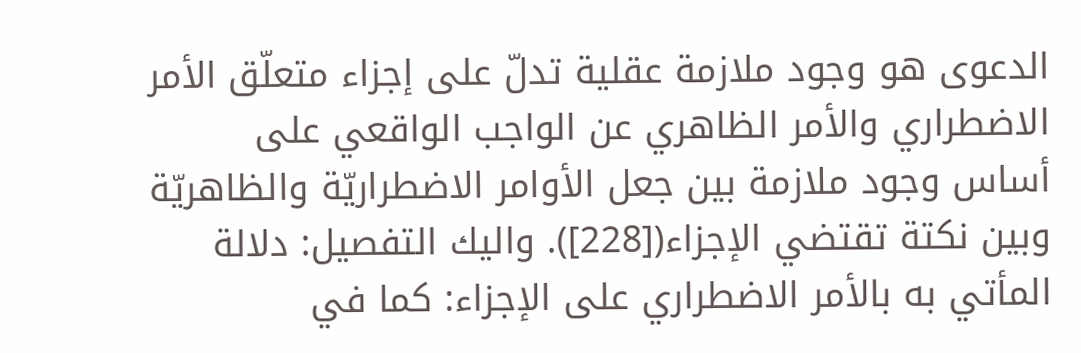الدعوى هو وجود ملازمة عقلية تدلّ على إجزاء متعلّق الأمر الاضطراري والأمر الظاهري عن الواجب الواقعي على أساس وجود ملازمة بين جعل الأوامر الاضطراريّة والظاهريّة وبين نكتة تقتضي الإجزاء([228]). واليك التفصيل: دلالة المأتي به بالأمر الاضطراري على الإجزاء: كما في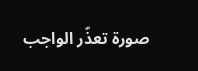صورة تعذّر الواجب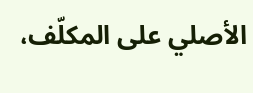الأصلي على المكلّف،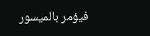فيؤمر بالميسور